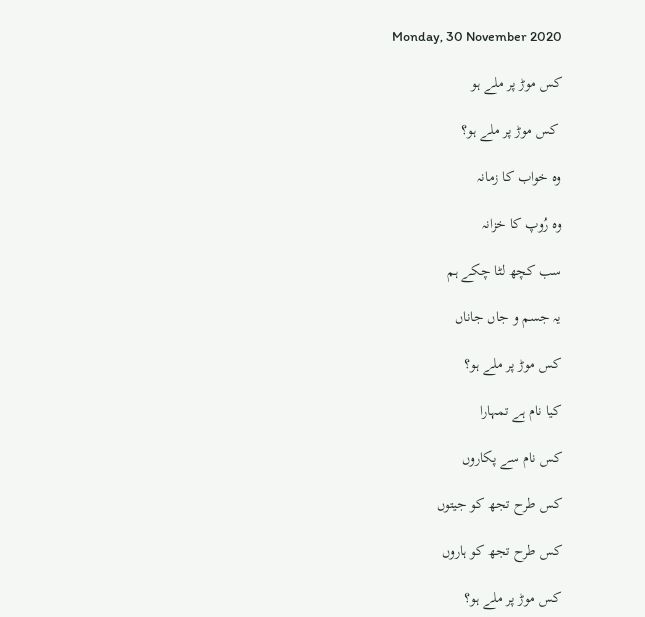Monday, 30 November 2020

کس موڑ پر ملے ہو

 کس موڑ پر ملے ہو؟

وہ خواب کا زمانہ

وہ رُوپ کا خزانہ

سب کچھ لٹا چکے ہم

یہ جسم و جاں جاناں

کس موڑ پر ملے ہو؟

کیا نام ہے تمہارا

کس نام سے پکاروں

کس طرح تجھ کو جیتوں

کس طرح تجھ کو ہاروں

کس موڑ پر ملے ہو؟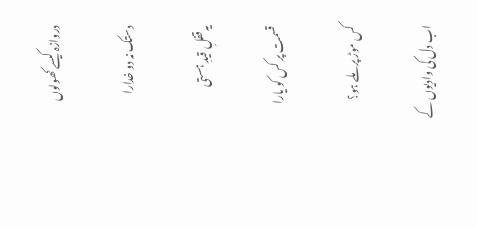دروازہ کیسے کھولوں

دستک نہ دو خدارا

یہ قفلِ قیدِ ہستی

قسمت پر کس کو یارا

کس موڑ پر ملے ہو؟

اب دل کی وادیوں کے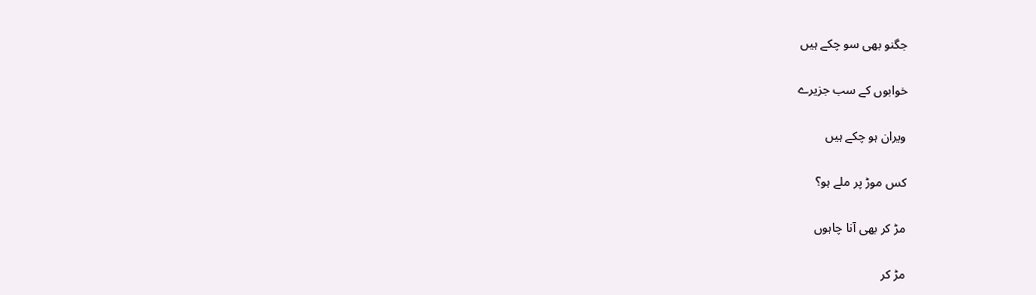جگنو بھی سو چکے ہیں

خوابوں کے سب جزیرے

ویران ہو چکے ہیں

کس موڑ پر ملے ہو؟

مڑ کر بھی آنا چاہوں

مڑ کر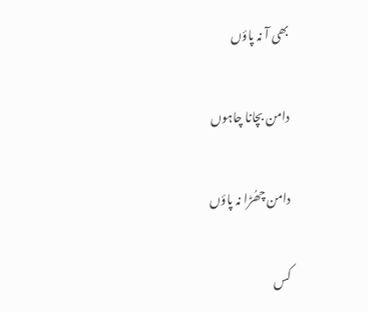بھی آ نہ پاؤں

دامن بچانا چاہوں

دامن چھُڑا نہ پاؤں

کس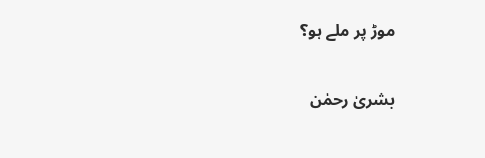موڑ پر ملے ہو؟


بشریٰ رحمٰن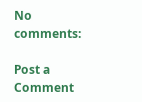No comments:

Post a Comment